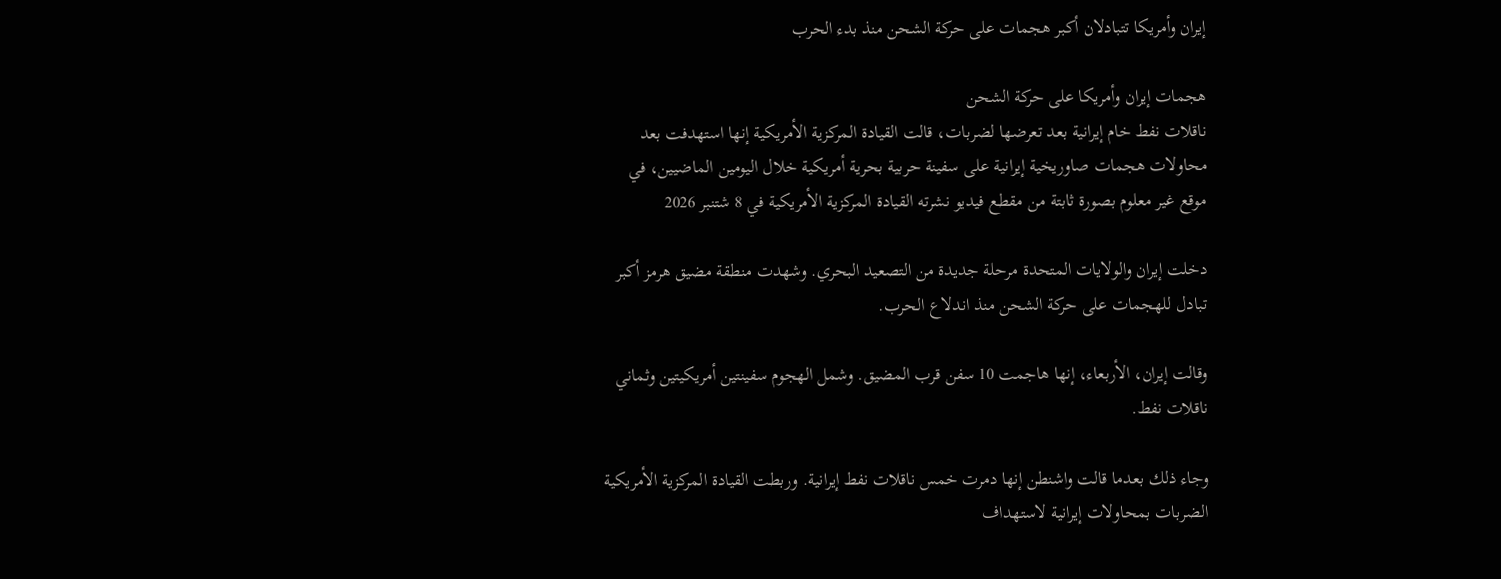إيران وأمريكا تتبادلان أكبر هجمات على حركة الشحن منذ بدء الحرب

هجمات إيران وأمريكا على حركة الشحن
ناقلات نفط خام إيرانية بعد تعرضها لضربات، قالت القيادة المركزية الأمريكية إنها استهدفت بعد محاولات هجمات صاوريخية إيرانية على سفينة حربية بحرية أمريكية خلال اليومين الماضيين، في موقع غير معلوم بصورة ثابتة من مقطع فيديو نشرته القيادة المركزية الأمريكية في 8 شتنبر 2026

دخلت إيران والولايات المتحدة مرحلة جديدة من التصعيد البحري. وشهدت منطقة مضيق هرمز أكبر تبادل للهجمات على حركة الشحن منذ اندلاع الحرب.

وقالت إيران، الأربعاء، إنها هاجمت 10 سفن قرب المضيق. وشمل الهجوم سفينتين أمريكيتين وثماني ناقلات نفط.

وجاء ذلك بعدما قالت واشنطن إنها دمرت خمس ناقلات نفط إيرانية. وربطت القيادة المركزية الأمريكية الضربات بمحاولات إيرانية لاستهداف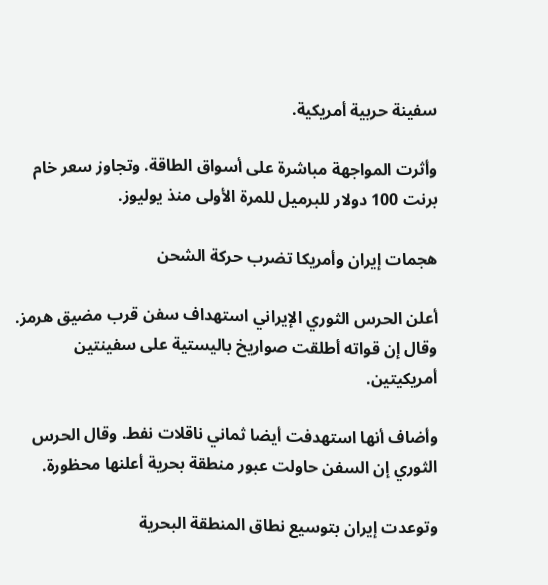سفينة حربية أمريكية.

وأثرت المواجهة مباشرة على أسواق الطاقة. وتجاوز سعر خام برنت 100 دولار للبرميل للمرة الأولى منذ يوليوز.

هجمات إيران وأمريكا تضرب حركة الشحن

أعلن الحرس الثوري الإيراني استهداف سفن قرب مضيق هرمز. وقال إن قواته أطلقت صواريخ باليستية على سفينتين أمريكيتين.

وأضاف أنها استهدفت أيضا ثماني ناقلات نفط. وقال الحرس الثوري إن السفن حاولت عبور منطقة بحرية أعلنها محظورة.

وتوعدت إيران بتوسيع نطاق المنطقة البحرية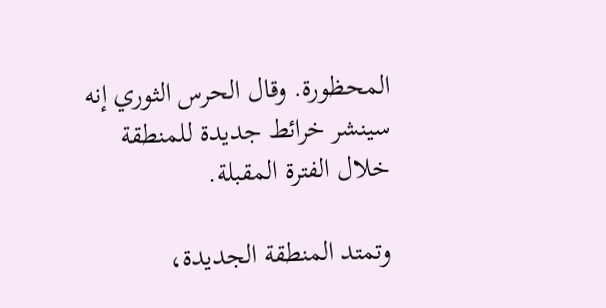المحظورة. وقال الحرس الثوري إنه سينشر خرائط جديدة للمنطقة خلال الفترة المقبلة.

وتمتد المنطقة الجديدة،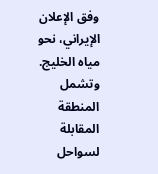وفق الإعلان الإيراني، نحو مياه الخليج. وتشمل المنطقة المقابلة لسواحل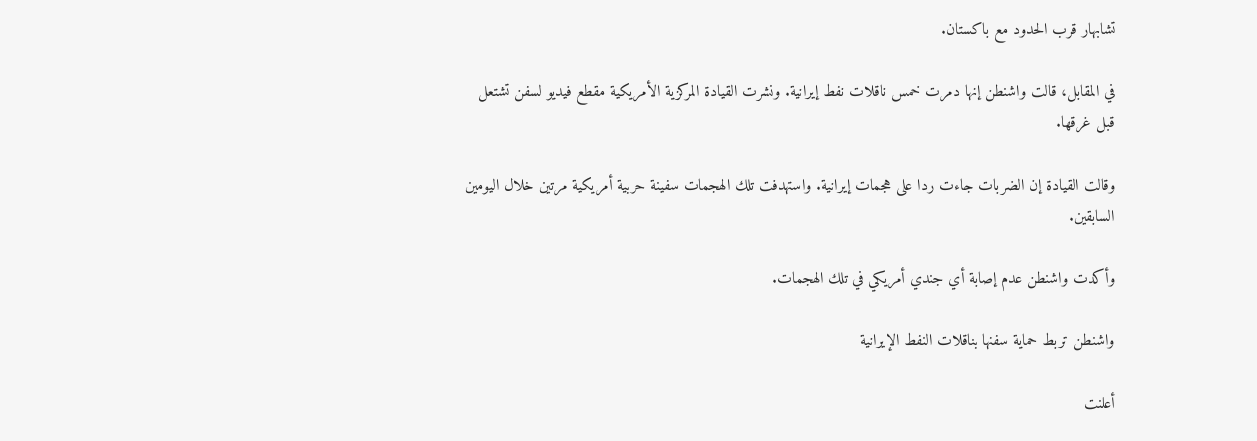تشابهار قرب الحدود مع باكستان.

في المقابل، قالت واشنطن إنها دمرت خمس ناقلات نفط إيرانية. ونشرت القيادة المركزية الأمريكية مقطع فيديو لسفن تشتعل قبل غرقها.

وقالت القيادة إن الضربات جاءت ردا على هجمات إيرانية. واستهدفت تلك الهجمات سفينة حربية أمريكية مرتين خلال اليومين السابقين.

وأكدت واشنطن عدم إصابة أي جندي أمريكي في تلك الهجمات.

واشنطن تربط حماية سفنها بناقلات النفط الإيرانية

أعلنت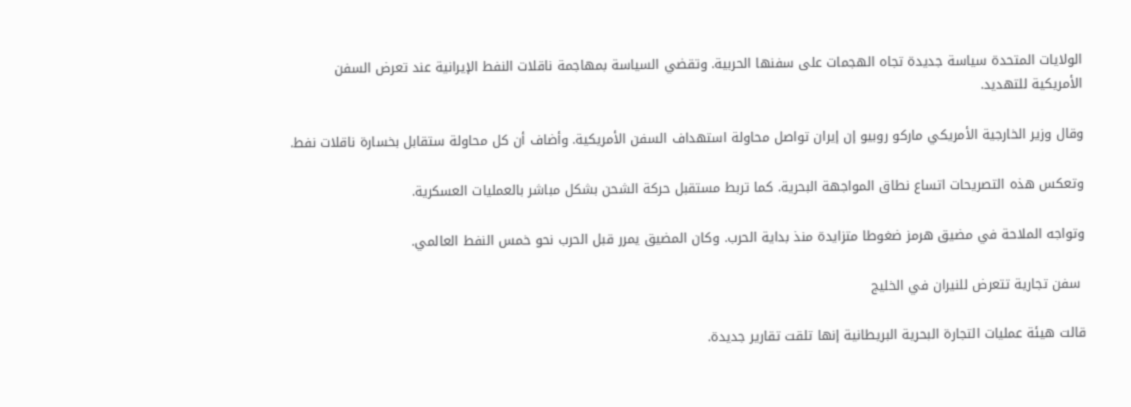الولايات المتحدة سياسة جديدة تجاه الهجمات على سفنها الحربية. وتقضي السياسة بمهاجمة ناقلات النفط الإيرانية عند تعرض السفن الأمريكية للتهديد.

وقال وزير الخارجية الأمريكي ماركو روبيو إن إيران تواصل محاولة استهداف السفن الأمريكية. وأضاف أن كل محاولة ستقابل بخسارة ناقلات نفط.

وتعكس هذه التصريحات اتساع نطاق المواجهة البحرية. كما تربط مستقبل حركة الشحن بشكل مباشر بالعمليات العسكرية.

وتواجه الملاحة في مضيق هرمز ضغوطا متزايدة منذ بداية الحرب. وكان المضيق يمرر قبل الحرب نحو خمس النفط العالمي.

 سفن تجارية تتعرض للنيران في الخليج

قالت هيئة عمليات التجارة البحرية البريطانية إنها تلقت تقارير جديدة.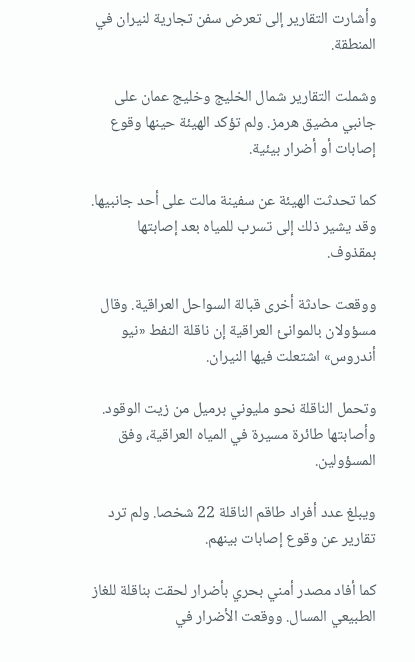وأشارت التقارير إلى تعرض سفن تجارية لنيران في المنطقة.

وشملت التقارير شمال الخليج وخليج عمان على جانبي مضيق هرمز. ولم تؤكد الهيئة حينها وقوع إصابات أو أضرار بيئية.

كما تحدثت الهيئة عن سفينة مالت على أحد جانبيها. وقد يشير ذلك إلى تسرب للمياه بعد إصابتها بمقذوف.

ووقعت حادثة أخرى قبالة السواحل العراقية. وقال مسؤولان بالموانئ العراقية إن ناقلة النفط «نيو أندروس» اشتعلت فيها النيران.

وتحمل الناقلة نحو مليوني برميل من زيت الوقود. وأصابتها طائرة مسيرة في المياه العراقية، وفق المسؤولين.

ويبلغ عدد أفراد طاقم الناقلة 22 شخصا. ولم ترد تقارير عن وقوع إصابات بينهم.

كما أفاد مصدر أمني بحري بأضرار لحقت بناقلة للغاز الطبيعي المسال. ووقعت الأضرار في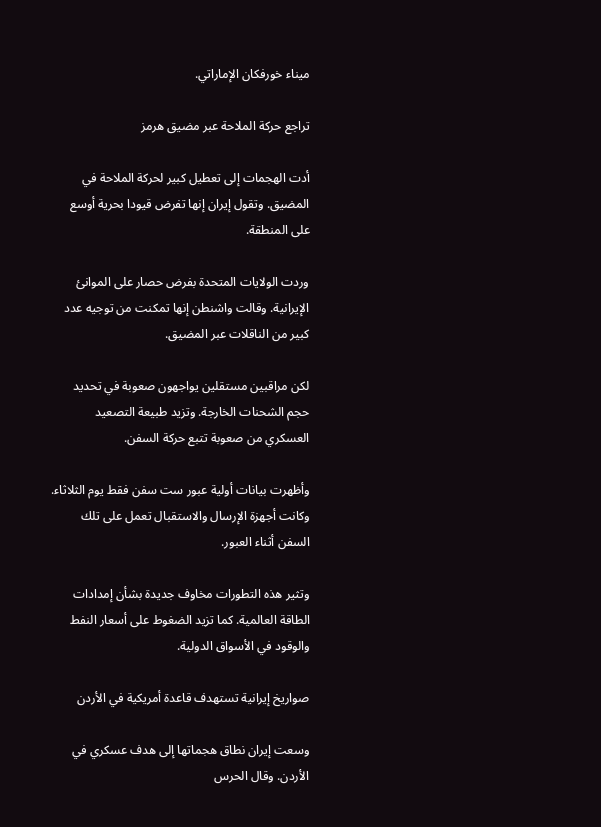ميناء خورفكان الإماراتي.

تراجع حركة الملاحة عبر مضيق هرمز

أدت الهجمات إلى تعطيل كبير لحركة الملاحة في المضيق. وتقول إيران إنها تفرض قيودا بحرية أوسع على المنطقة.

وردت الولايات المتحدة بفرض حصار على الموانئ الإيرانية. وقالت واشنطن إنها تمكنت من توجيه عدد كبير من الناقلات عبر المضيق.

لكن مراقبين مستقلين يواجهون صعوبة في تحديد حجم الشحنات الخارجة. وتزيد طبيعة التصعيد العسكري من صعوبة تتبع حركة السفن.

وأظهرت بيانات أولية عبور ست سفن فقط يوم الثلاثاء. وكانت أجهزة الإرسال والاستقبال تعمل على تلك السفن أثناء العبور.

وتثير هذه التطورات مخاوف جديدة بشأن إمدادات الطاقة العالمية. كما تزيد الضغوط على أسعار النفط والوقود في الأسواق الدولية.

صواريخ إيرانية تستهدف قاعدة أمريكية في الأردن

وسعت إيران نطاق هجماتها إلى هدف عسكري في الأردن. وقال الحرس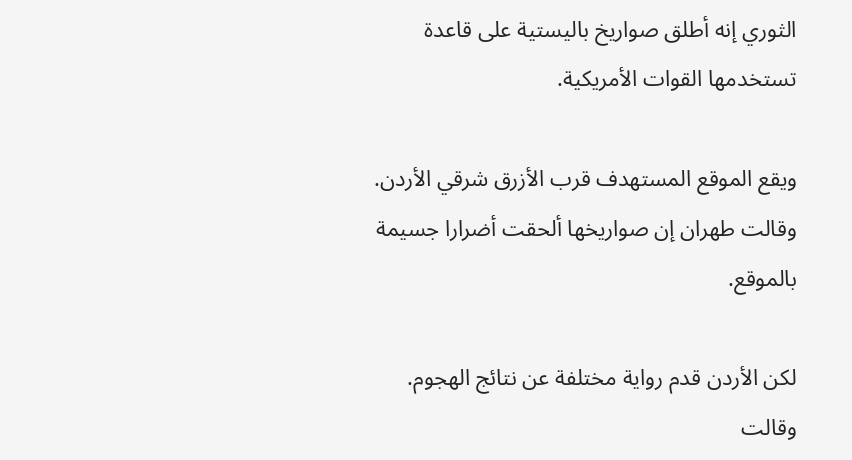الثوري إنه أطلق صواريخ باليستية على قاعدة تستخدمها القوات الأمريكية.

ويقع الموقع المستهدف قرب الأزرق شرقي الأردن. وقالت طهران إن صواريخها ألحقت أضرارا جسيمة بالموقع.

لكن الأردن قدم رواية مختلفة عن نتائج الهجوم. وقالت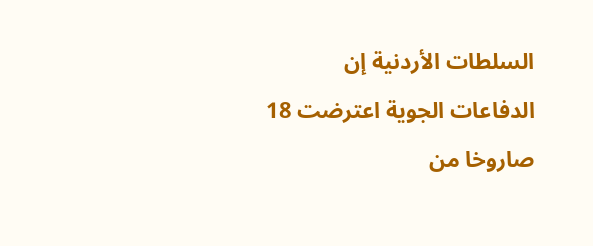السلطات الأردنية إن الدفاعات الجوية اعترضت 18 صاروخا من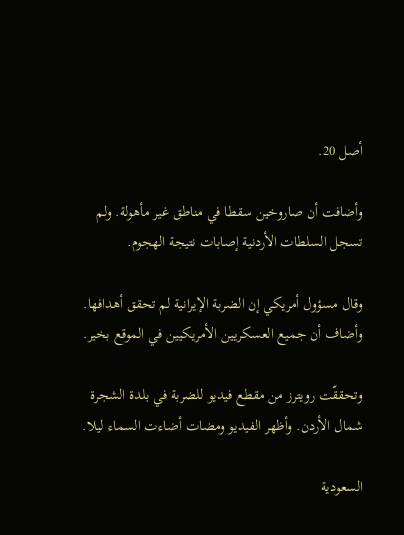أصل 20.

وأضافت أن صاروخين سقطا في مناطق غير مأهولة. ولم تسجل السلطات الأردنية إصابات نتيجة الهجوم.

وقال مسؤول أمريكي إن الضربة الإيرانية لم تحقق أهدافها. وأضاف أن جميع العسكريين الأمريكيين في الموقع بخير.

وتحققّت رويترز من مقطع فيديو للضربة في بلدة الشجرة شمال الأردن. وأظهر الفيديو ومضات أضاءت السماء ليلا.

السعودية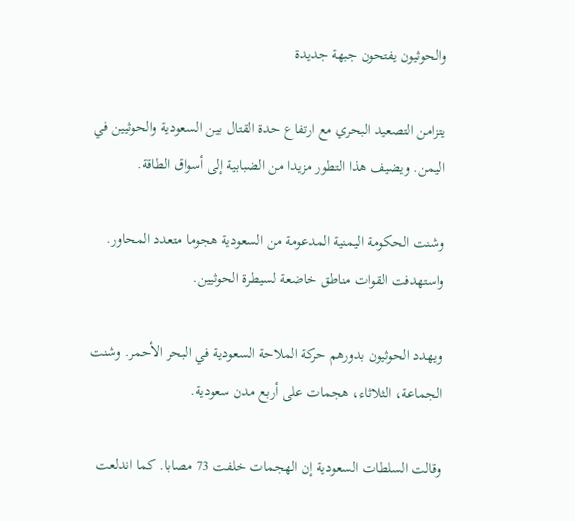والحوثيون يفتحون جبهة جديدة

يتزامن التصعيد البحري مع ارتفاع حدة القتال بين السعودية والحوثيين في اليمن. ويضيف هذا التطور مزيدا من الضبابية إلى أسواق الطاقة.

وشنت الحكومة اليمنية المدعومة من السعودية هجوما متعدد المحاور. واستهدفت القوات مناطق خاضعة لسيطرة الحوثيين.

ويهدد الحوثيون بدورهم حركة الملاحة السعودية في البحر الأحمر. وشنت الجماعة، الثلاثاء، هجمات على أربع مدن سعودية.

وقالت السلطات السعودية إن الهجمات خلفت 73 مصابا. كما اندلعت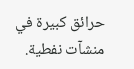حرائق كبيرة في منشآت نفطية.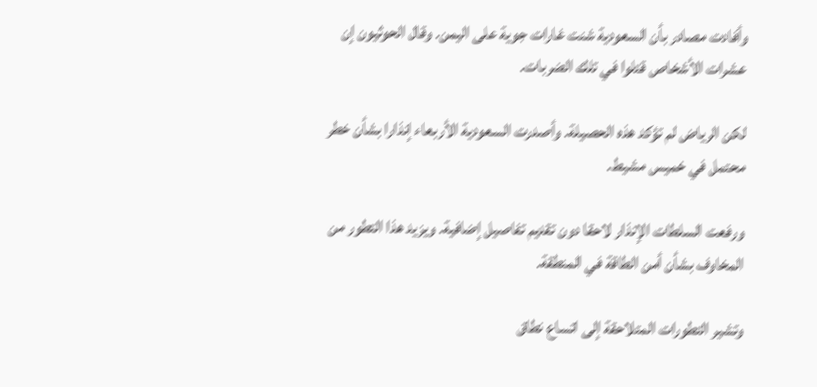وأفادت مصادر بأن السعودية شنت غارات جوية على اليمن. وقال الحوثيون إن عشرات الأشخاص قتلوا في تلك الضربات.

لكن الرياض لم تؤكد هذه الحصيلة. وأصدرت السعودية الأربعاء إنذارا بشأن خطر محتمل في خميس مشيط.

ورفعت السلطات الإنذار لاحقا دون تقديم تفاصيل إضافية. ويزيد هذا التطور من المخاوف بشأن أمن الطاقة في المنطقة.

وتشير التطورات المتلاحقة إلى اتساع نطاق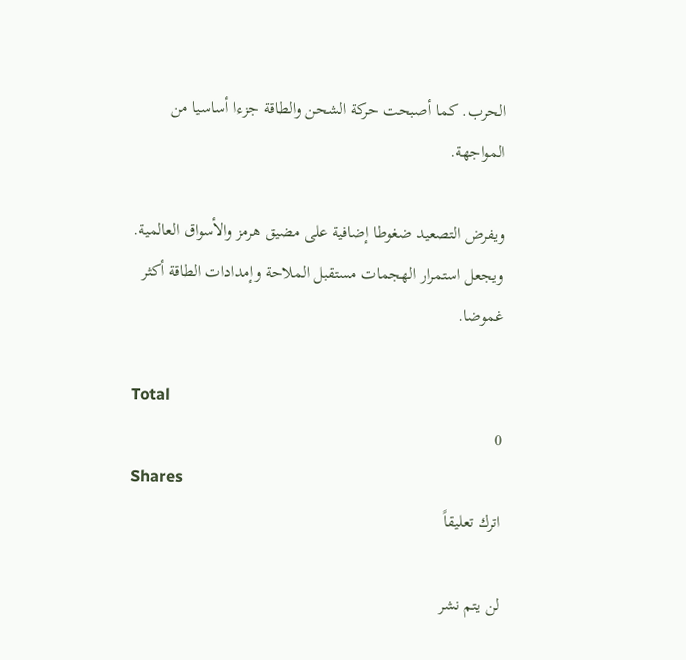الحرب. كما أصبحت حركة الشحن والطاقة جزءا أساسيا من المواجهة.

ويفرض التصعيد ضغوطا إضافية على مضيق هرمز والأسواق العالمية. ويجعل استمرار الهجمات مستقبل الملاحة وإمدادات الطاقة أكثر غموضا.

Total
0
Shares
اترك تعليقاً

لن يتم نشر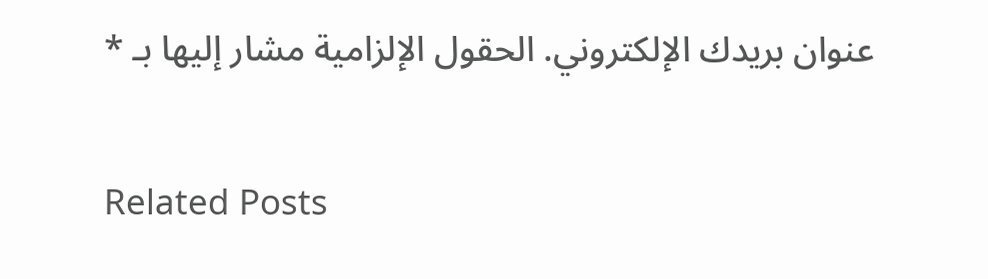عنوان بريدك الإلكتروني. الحقول الإلزامية مشار إليها بـ *

Related Posts